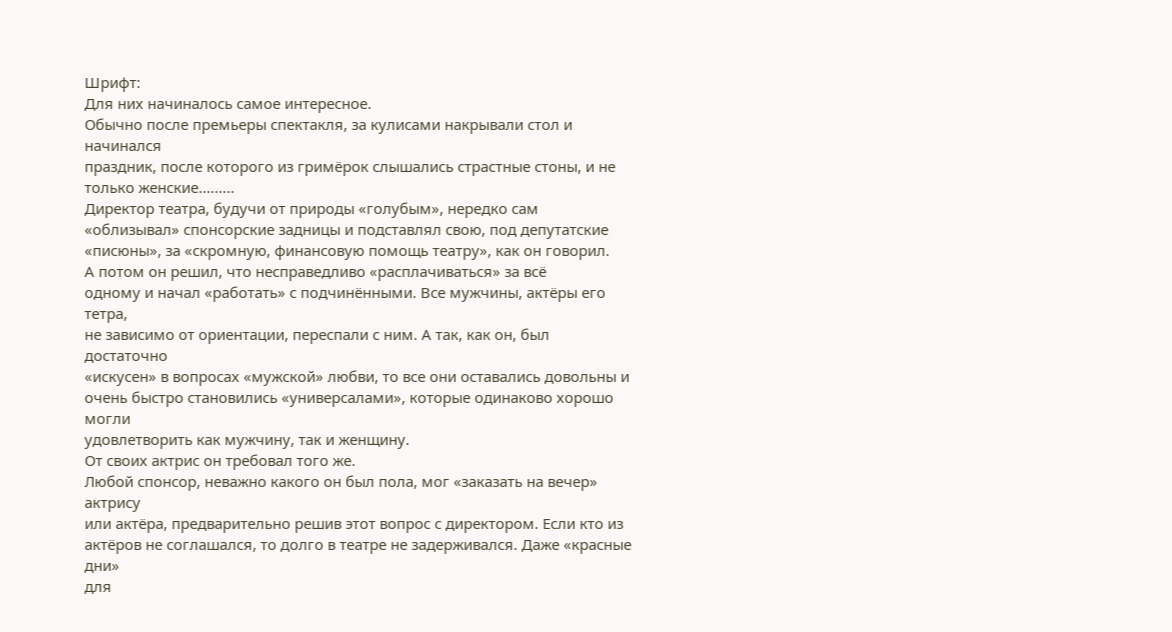Шрифт:
Для них начиналось самое интересное.
Обычно после премьеры спектакля, за кулисами накрывали стол и начинался
праздник, после которого из гримёрок слышались страстные стоны, и не
только женские.……..
Директор театра, будучи от природы «голубым», нередко сам
«облизывал» спонсорские задницы и подставлял свою, под депутатские
«писюны», за «скромную, финансовую помощь театру», как он говорил.
А потом он решил, что несправедливо «расплачиваться» за всё
одному и начал «работать» с подчинёнными. Все мужчины, актёры его тетра,
не зависимо от ориентации, переспали с ним. А так, как он, был достаточно
«искусен» в вопросах «мужской» любви, то все они оставались довольны и
очень быстро становились «универсалами», которые одинаково хорошо могли
удовлетворить как мужчину, так и женщину.
От своих актрис он требовал того же.
Любой спонсор, неважно какого он был пола, мог «заказать на вечер» актрису
или актёра, предварительно решив этот вопрос с директором. Если кто из
актёров не соглашался, то долго в театре не задерживался. Даже «красные дни»
для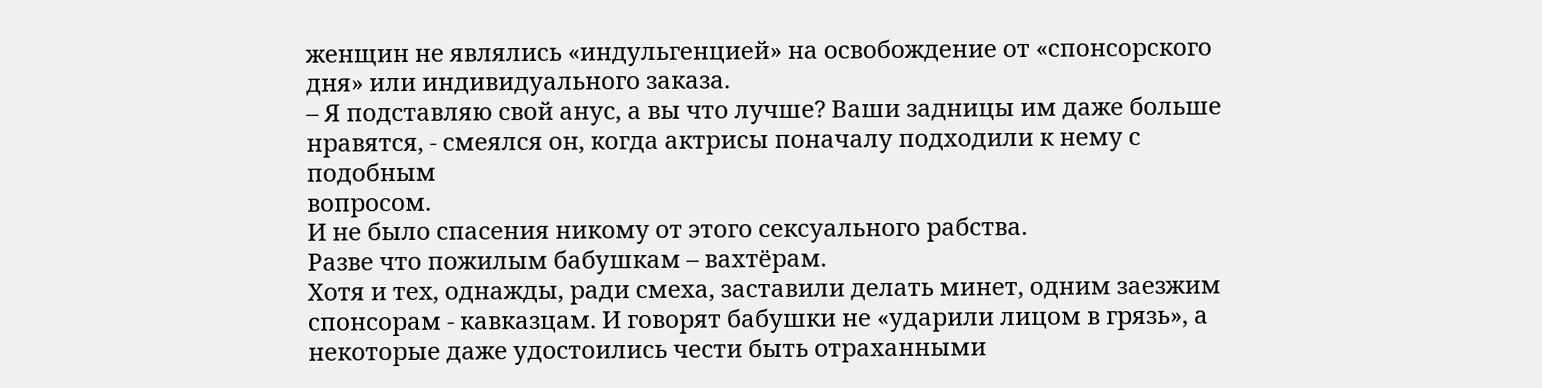женщин не являлись «индульгенцией» на освобождение от «спонсорского
дня» или индивидуального заказа.
– Я подставляю свой анус, а вы что лучше? Ваши задницы им даже больше
нравятся, - смеялся он, когда актрисы поначалу подходили к нему с подобным
вопросом.
И не было спасения никому от этого сексуального рабства.
Разве что пожилым бабушкам – вахтёрам.
Хотя и тех, однажды, ради смеха, заставили делать минет, одним заезжим
спонсорам - кавказцам. И говорят бабушки не «ударили лицом в грязь», а
некоторые даже удостоились чести быть отраханными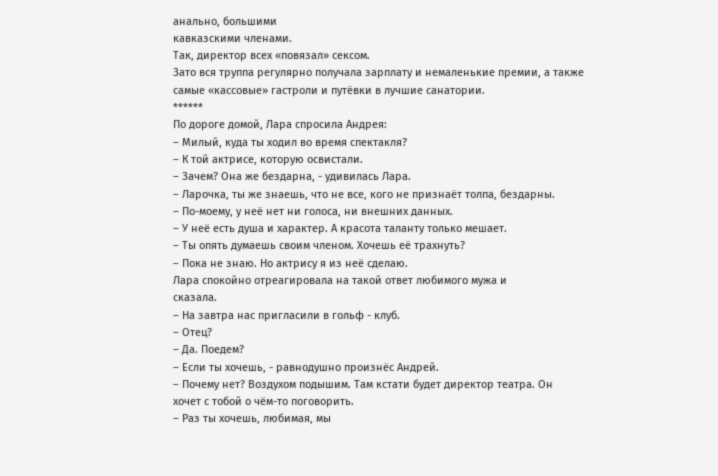анально, большими
кавказскими членами.
Так, директор всех «повязал» сексом.
Зато вся труппа регулярно получала зарплату и немаленькие премии, а также
самые «кассовые» гастроли и путёвки в лучшие санатории.
******
По дороге домой, Лара спросила Андрея:
– Милый, куда ты ходил во время спектакля?
– К той актрисе, которую освистали.
– Зачем? Она же бездарна, - удивилась Лара.
– Ларочка, ты же знаешь, что не все, кого не признаёт толпа, бездарны.
– По-моему, у неё нет ни голоса, ни внешних данных.
– У неё есть душа и характер. А красота таланту только мешает.
– Ты опять думаешь своим членом. Хочешь её трахнуть?
– Пока не знаю. Но актрису я из неё сделаю.
Лара спокойно отреагировала на такой ответ любимого мужа и
сказала.
– На завтра нас пригласили в гольф - клуб.
– Отец?
– Да. Поедем?
– Если ты хочешь, - равнодушно произнёс Андрей.
– Почему нет? Воздухом подышим. Там кстати будет директор театра. Он
хочет с тобой о чём-то поговорить.
– Раз ты хочешь, любимая, мы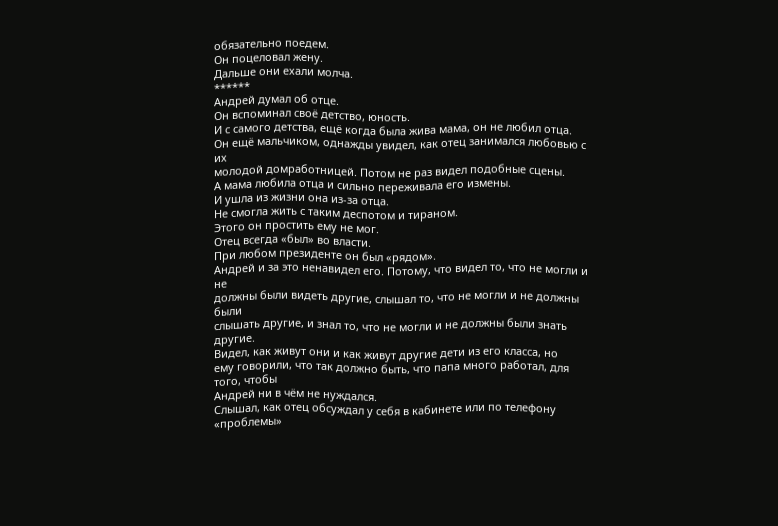обязательно поедем.
Он поцеловал жену.
Дальше они ехали молча.
******
Андрей думал об отце.
Он вспоминал своё детство, юность.
И с самого детства, ещё когда была жива мама, он не любил отца.
Он ещё мальчиком, однажды увидел, как отец занимался любовью с их
молодой домработницей. Потом не раз видел подобные сцены.
А мама любила отца и сильно переживала его измены.
И ушла из жизни она из-за отца.
Не смогла жить с таким деспотом и тираном.
Этого он простить ему не мог.
Отец всегда «был» во власти.
При любом президенте он был «рядом».
Андрей и за это ненавидел его. Потому, что видел то, что не могли и не
должны были видеть другие, слышал то, что не могли и не должны были
слышать другие, и знал то, что не могли и не должны были знать другие.
Видел, как живут они и как живут другие дети из его класса, но
ему говорили, что так должно быть, что папа много работал, для того, чтобы
Андрей ни в чём не нуждался.
Слышал, как отец обсуждал у себя в кабинете или по телефону
«проблемы»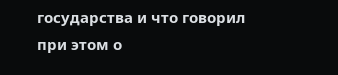государства и что говорил при этом о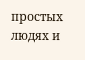простых людях и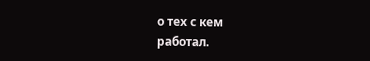о тех с кем
работал.